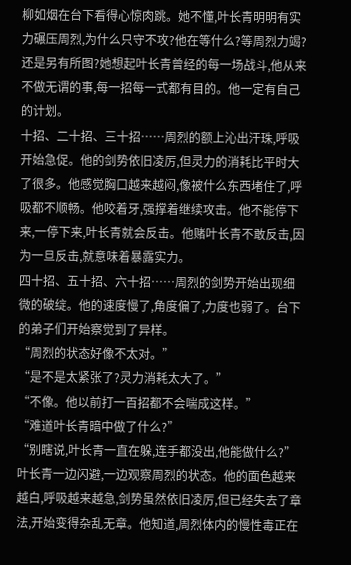柳如烟在台下看得心惊肉跳。她不懂,叶长青明明有实力碾压周烈,为什么只守不攻?他在等什么?等周烈力竭?还是另有所图?她想起叶长青曾经的每一场战斗,他从来不做无谓的事,每一招每一式都有目的。他一定有自己的计划。
十招、二十招、三十招……周烈的额上沁出汗珠,呼吸开始急促。他的剑势依旧凌厉,但灵力的消耗比平时大了很多。他感觉胸口越来越闷,像被什么东西堵住了,呼吸都不顺畅。他咬着牙,强撑着继续攻击。他不能停下来,一停下来,叶长青就会反击。他赌叶长青不敢反击,因为一旦反击,就意味着暴露实力。
四十招、五十招、六十招……周烈的剑势开始出现细微的破绽。他的速度慢了,角度偏了,力度也弱了。台下的弟子们开始察觉到了异样。
“周烈的状态好像不太对。”
“是不是太紧张了?灵力消耗太大了。”
“不像。他以前打一百招都不会喘成这样。”
“难道叶长青暗中做了什么?”
“别瞎说,叶长青一直在躲,连手都没出,他能做什么?”
叶长青一边闪避,一边观察周烈的状态。他的面色越来越白,呼吸越来越急,剑势虽然依旧凌厉,但已经失去了章法,开始变得杂乱无章。他知道,周烈体内的慢性毒正在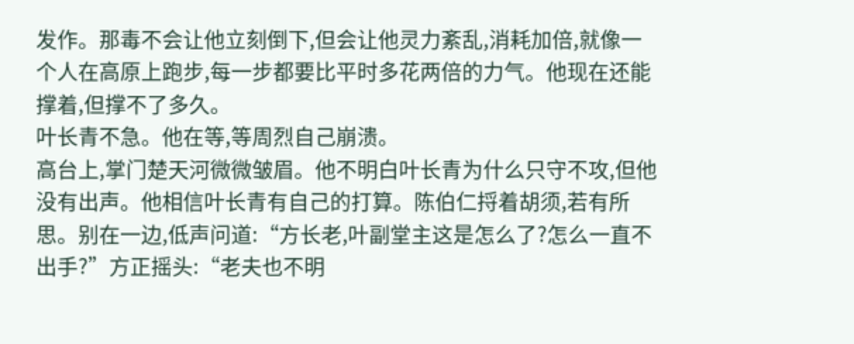发作。那毒不会让他立刻倒下,但会让他灵力紊乱,消耗加倍,就像一个人在高原上跑步,每一步都要比平时多花两倍的力气。他现在还能撑着,但撑不了多久。
叶长青不急。他在等,等周烈自己崩溃。
高台上,掌门楚天河微微皱眉。他不明白叶长青为什么只守不攻,但他没有出声。他相信叶长青有自己的打算。陈伯仁捋着胡须,若有所思。别在一边,低声问道:“方长老,叶副堂主这是怎么了?怎么一直不出手?”方正摇头:“老夫也不明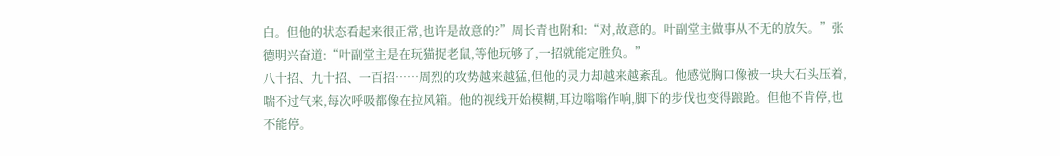白。但他的状态看起来很正常,也许是故意的?”周长青也附和:“对,故意的。叶副堂主做事从不无的放矢。”张德明兴奋道:“叶副堂主是在玩猫捉老鼠,等他玩够了,一招就能定胜负。”
八十招、九十招、一百招……周烈的攻势越来越猛,但他的灵力却越来越紊乱。他感觉胸口像被一块大石头压着,喘不过气来,每次呼吸都像在拉风箱。他的视线开始模糊,耳边嗡嗡作响,脚下的步伐也变得踉跄。但他不肯停,也不能停。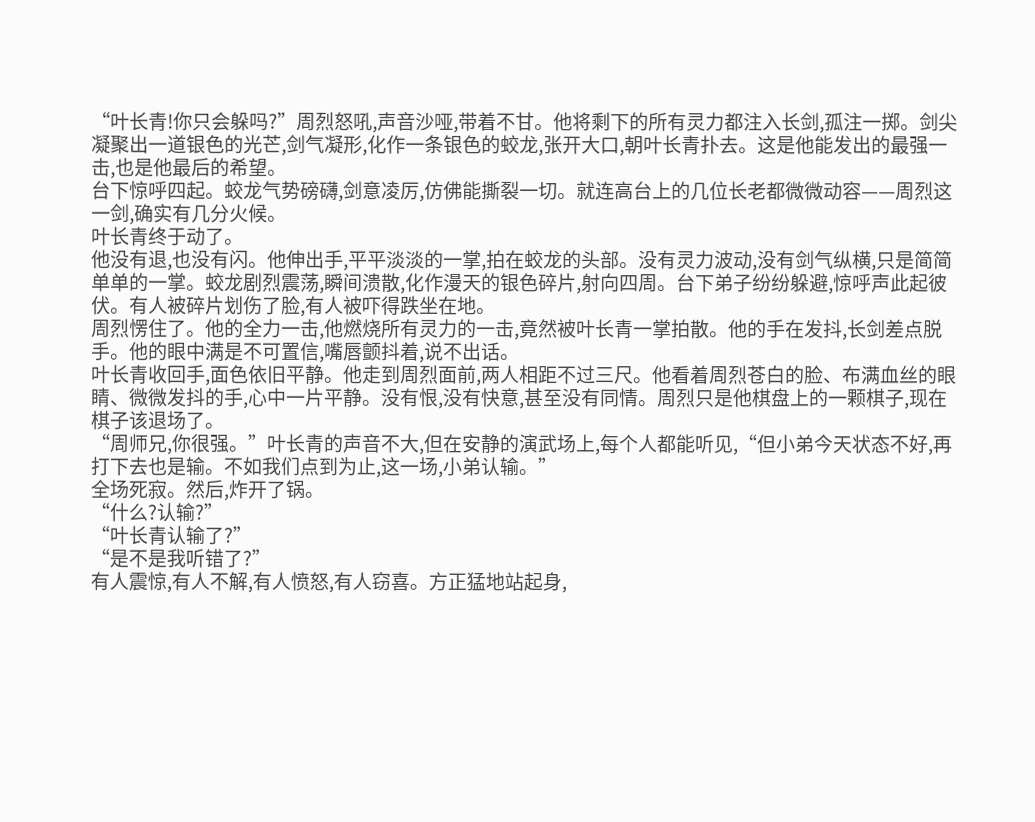“叶长青!你只会躲吗?”周烈怒吼,声音沙哑,带着不甘。他将剩下的所有灵力都注入长剑,孤注一掷。剑尖凝聚出一道银色的光芒,剑气凝形,化作一条银色的蛟龙,张开大口,朝叶长青扑去。这是他能发出的最强一击,也是他最后的希望。
台下惊呼四起。蛟龙气势磅礴,剑意凌厉,仿佛能撕裂一切。就连高台上的几位长老都微微动容——周烈这一剑,确实有几分火候。
叶长青终于动了。
他没有退,也没有闪。他伸出手,平平淡淡的一掌,拍在蛟龙的头部。没有灵力波动,没有剑气纵横,只是简简单单的一掌。蛟龙剧烈震荡,瞬间溃散,化作漫天的银色碎片,射向四周。台下弟子纷纷躲避,惊呼声此起彼伏。有人被碎片划伤了脸,有人被吓得跌坐在地。
周烈愣住了。他的全力一击,他燃烧所有灵力的一击,竟然被叶长青一掌拍散。他的手在发抖,长剑差点脱手。他的眼中满是不可置信,嘴唇颤抖着,说不出话。
叶长青收回手,面色依旧平静。他走到周烈面前,两人相距不过三尺。他看着周烈苍白的脸、布满血丝的眼睛、微微发抖的手,心中一片平静。没有恨,没有快意,甚至没有同情。周烈只是他棋盘上的一颗棋子,现在棋子该退场了。
“周师兄,你很强。”叶长青的声音不大,但在安静的演武场上,每个人都能听见,“但小弟今天状态不好,再打下去也是输。不如我们点到为止,这一场,小弟认输。”
全场死寂。然后,炸开了锅。
“什么?认输?”
“叶长青认输了?”
“是不是我听错了?”
有人震惊,有人不解,有人愤怒,有人窃喜。方正猛地站起身,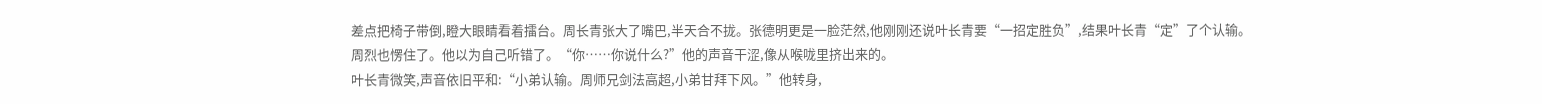差点把椅子带倒,瞪大眼睛看着擂台。周长青张大了嘴巴,半天合不拢。张德明更是一脸茫然,他刚刚还说叶长青要“一招定胜负”,结果叶长青“定”了个认输。
周烈也愣住了。他以为自己听错了。“你……你说什么?”他的声音干涩,像从喉咙里挤出来的。
叶长青微笑,声音依旧平和:“小弟认输。周师兄剑法高超,小弟甘拜下风。”他转身,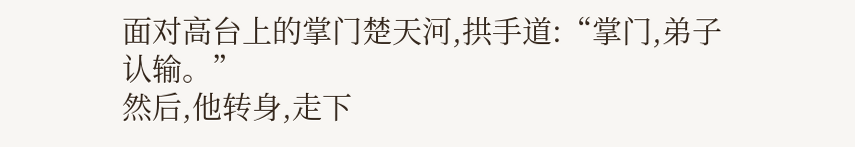面对高台上的掌门楚天河,拱手道:“掌门,弟子认输。”
然后,他转身,走下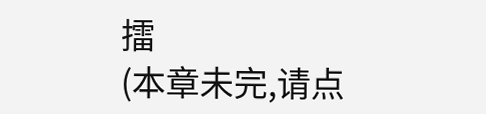擂
(本章未完,请点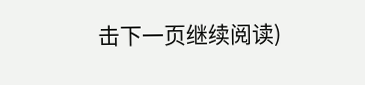击下一页继续阅读)